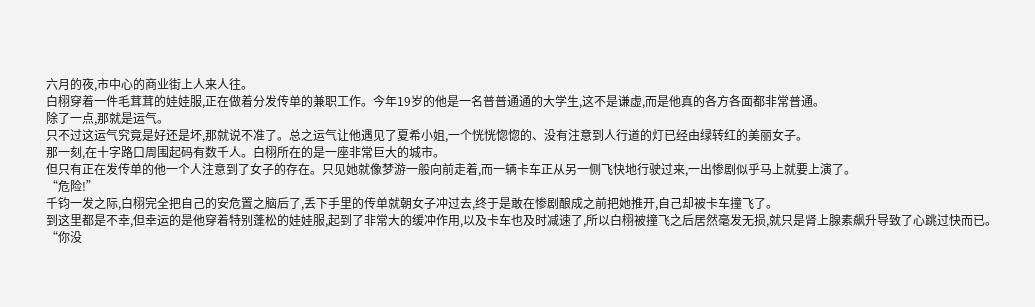六月的夜,市中心的商业街上人来人往。
白栩穿着一件毛茸茸的娃娃服,正在做着分发传单的兼职工作。今年19岁的他是一名普普通通的大学生,这不是谦虚,而是他真的各方各面都非常普通。
除了一点,那就是运气。
只不过这运气究竟是好还是坏,那就说不准了。总之运气让他遇见了夏希小姐,一个恍恍惚惚的、没有注意到人行道的灯已经由绿转红的美丽女子。
那一刻,在十字路口周围起码有数千人。白栩所在的是一座非常巨大的城市。
但只有正在发传单的他一个人注意到了女子的存在。只见她就像梦游一般向前走着,而一辆卡车正从另一侧飞快地行驶过来,一出惨剧似乎马上就要上演了。
“危险!”
千钧一发之际,白栩完全把自己的安危置之脑后了,丢下手里的传单就朝女子冲过去,终于是敢在惨剧酿成之前把她推开,自己却被卡车撞飞了。
到这里都是不幸,但幸运的是他穿着特别蓬松的娃娃服,起到了非常大的缓冲作用,以及卡车也及时减速了,所以白栩被撞飞之后居然毫发无损,就只是肾上腺素飙升导致了心跳过快而已。
“你没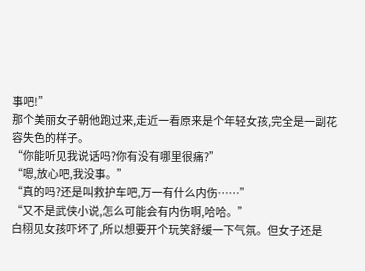事吧!”
那个美丽女子朝他跑过来,走近一看原来是个年轻女孩,完全是一副花容失色的样子。
“你能听见我说话吗?你有没有哪里很痛?”
“嗯,放心吧,我没事。”
“真的吗?还是叫救护车吧,万一有什么内伤……”
“又不是武侠小说,怎么可能会有内伤啊,哈哈。”
白栩见女孩吓坏了,所以想要开个玩笑舒缓一下气氛。但女子还是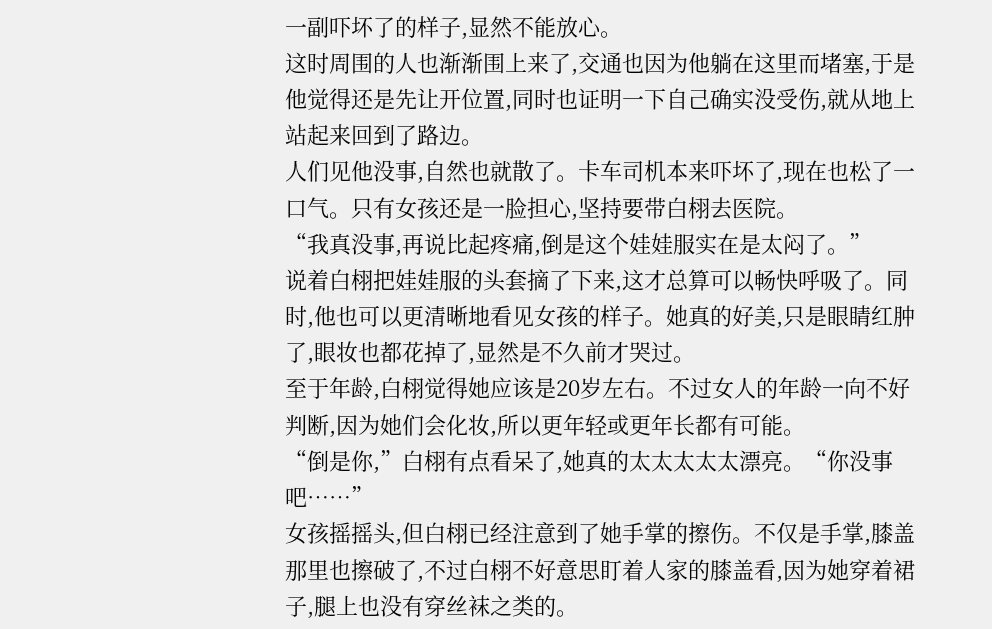一副吓坏了的样子,显然不能放心。
这时周围的人也渐渐围上来了,交通也因为他躺在这里而堵塞,于是他觉得还是先让开位置,同时也证明一下自己确实没受伤,就从地上站起来回到了路边。
人们见他没事,自然也就散了。卡车司机本来吓坏了,现在也松了一口气。只有女孩还是一脸担心,坚持要带白栩去医院。
“我真没事,再说比起疼痛,倒是这个娃娃服实在是太闷了。”
说着白栩把娃娃服的头套摘了下来,这才总算可以畅快呼吸了。同时,他也可以更清晰地看见女孩的样子。她真的好美,只是眼睛红肿了,眼妆也都花掉了,显然是不久前才哭过。
至于年龄,白栩觉得她应该是20岁左右。不过女人的年龄一向不好判断,因为她们会化妆,所以更年轻或更年长都有可能。
“倒是你,”白栩有点看呆了,她真的太太太太太漂亮。“你没事吧……”
女孩摇摇头,但白栩已经注意到了她手掌的擦伤。不仅是手掌,膝盖那里也擦破了,不过白栩不好意思盯着人家的膝盖看,因为她穿着裙子,腿上也没有穿丝袜之类的。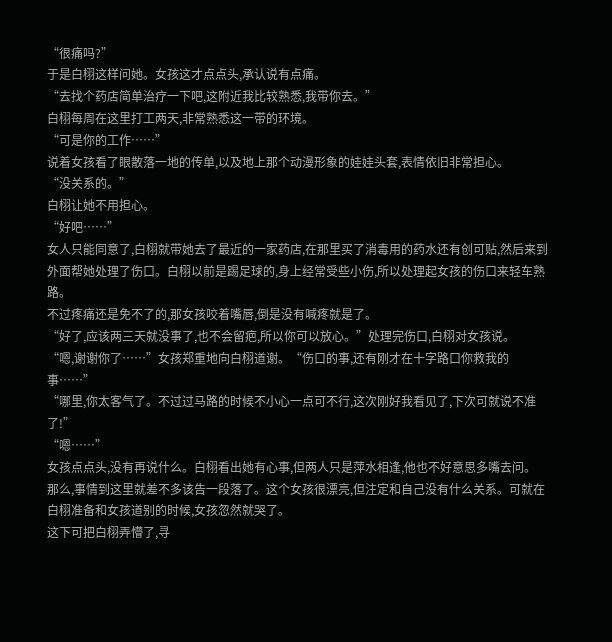“很痛吗?”
于是白栩这样问她。女孩这才点点头,承认说有点痛。
“去找个药店简单治疗一下吧,这附近我比较熟悉,我带你去。”
白栩每周在这里打工两天,非常熟悉这一带的环境。
“可是你的工作……”
说着女孩看了眼散落一地的传单,以及地上那个动漫形象的娃娃头套,表情依旧非常担心。
“没关系的。”
白栩让她不用担心。
“好吧……”
女人只能同意了,白栩就带她去了最近的一家药店,在那里买了消毒用的药水还有创可贴,然后来到外面帮她处理了伤口。白栩以前是踢足球的,身上经常受些小伤,所以处理起女孩的伤口来轻车熟路。
不过疼痛还是免不了的,那女孩咬着嘴唇,倒是没有喊疼就是了。
“好了,应该两三天就没事了,也不会留疤,所以你可以放心。”处理完伤口,白栩对女孩说。
“嗯,谢谢你了……”女孩郑重地向白栩道谢。“伤口的事,还有刚才在十字路口你救我的事……”
“哪里,你太客气了。不过过马路的时候不小心一点可不行,这次刚好我看见了,下次可就说不准了!”
“嗯……”
女孩点点头,没有再说什么。白栩看出她有心事,但两人只是萍水相逢,他也不好意思多嘴去问。
那么,事情到这里就差不多该告一段落了。这个女孩很漂亮,但注定和自己没有什么关系。可就在白栩准备和女孩道别的时候,女孩忽然就哭了。
这下可把白栩弄懵了,寻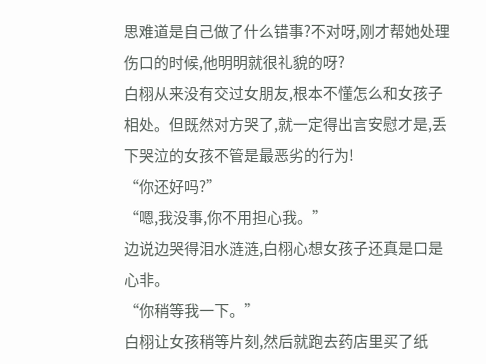思难道是自己做了什么错事?不对呀,刚才帮她处理伤口的时候,他明明就很礼貌的呀?
白栩从来没有交过女朋友,根本不懂怎么和女孩子相处。但既然对方哭了,就一定得出言安慰才是,丢下哭泣的女孩不管是最恶劣的行为!
“你还好吗?”
“嗯,我没事,你不用担心我。”
边说边哭得泪水涟涟,白栩心想女孩子还真是口是心非。
“你稍等我一下。”
白栩让女孩稍等片刻,然后就跑去药店里买了纸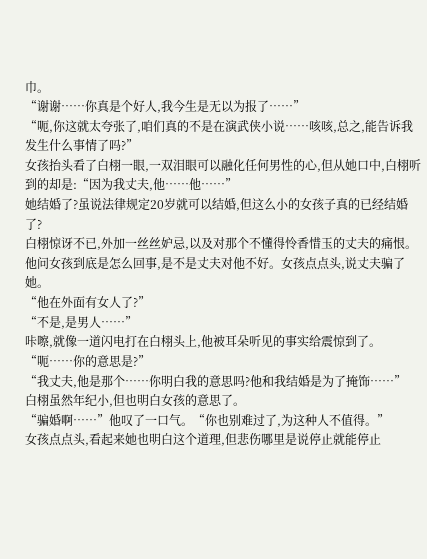巾。
“谢谢……你真是个好人,我今生是无以为报了……”
“呃,你这就太夸张了,咱们真的不是在演武侠小说……咳咳,总之,能告诉我发生什么事情了吗?”
女孩抬头看了白栩一眼,一双泪眼可以融化任何男性的心,但从她口中,白栩听到的却是:“因为我丈夫,他……他……”
她结婚了?虽说法律规定20岁就可以结婚,但这么小的女孩子真的已经结婚了?
白栩惊讶不已,外加一丝丝妒忌,以及对那个不懂得怜香惜玉的丈夫的痛恨。他问女孩到底是怎么回事,是不是丈夫对他不好。女孩点点头,说丈夫骗了她。
“他在外面有女人了?”
“不是,是男人……”
咔嚓,就像一道闪电打在白栩头上,他被耳朵听见的事实给震惊到了。
“呃……你的意思是?”
“我丈夫,他是那个……你明白我的意思吗?他和我结婚是为了掩饰……”
白栩虽然年纪小,但也明白女孩的意思了。
“骗婚啊……”他叹了一口气。“你也别难过了,为这种人不值得。”
女孩点点头,看起来她也明白这个道理,但悲伤哪里是说停止就能停止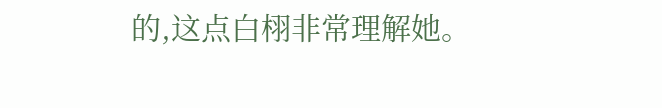的,这点白栩非常理解她。